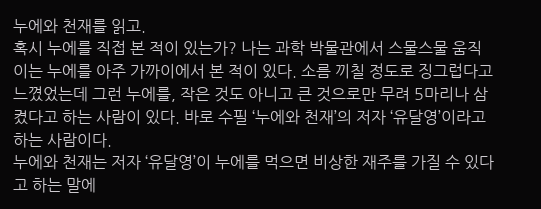누에와 천재를 읽고.
혹시 누에를 직접 본 적이 있는가? 나는 과학 박물관에서 스물스물 움직이는 누에를 아주 가까이에서 본 적이 있다. 소름 끼칠 정도로 징그럽다고 느꼈었는데 그런 누에를, 작은 것도 아니고 큰 것으로만 무려 5마리나 삼켰다고 하는 사람이 있다. 바로 수필 ‘누에와 천재’의 저자 ‘유달영’이라고 하는 사람이다.
누에와 천재는 저자 ‘유달영’이 누에를 먹으면 비상한 재주를 가질 수 있다고 하는 말에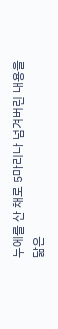누에를 산 채로 5마리나 넘겨버린 내용을 닮은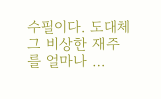수필이다. 도대체 그 비상한 재주를 얼마나 …